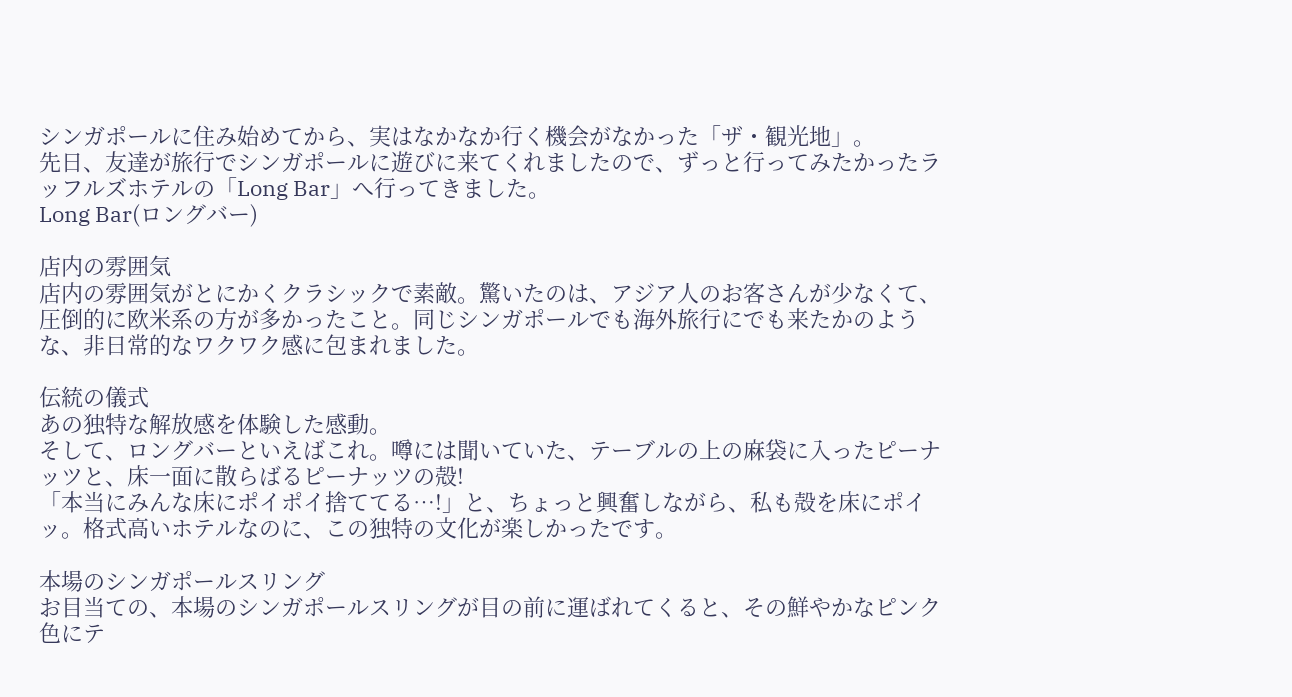シンガポールに住み始めてから、実はなかなか行く機会がなかった「ザ・観光地」。
先日、友達が旅行でシンガポールに遊びに来てくれましたので、ずっと行ってみたかったラッフルズホテルの「Long Bar」へ行ってきました。
Long Bar(ロングバー)

店内の雰囲気
店内の雰囲気がとにかくクラシックで素敵。驚いたのは、アジア人のお客さんが少なくて、圧倒的に欧米系の方が多かったこと。同じシンガポールでも海外旅行にでも来たかのような、非日常的なワクワク感に包まれました。

伝統の儀式
あの独特な解放感を体験した感動。
そして、ロングバーといえばこれ。噂には聞いていた、テーブルの上の麻袋に入ったピーナッツと、床一面に散らばるピーナッツの殻!
「本当にみんな床にポイポイ捨ててる…!」と、ちょっと興奮しながら、私も殻を床にポイッ。格式高いホテルなのに、この独特の文化が楽しかったです。

本場のシンガポールスリング
お目当ての、本場のシンガポールスリングが目の前に運ばれてくると、その鮮やかなピンク色にテ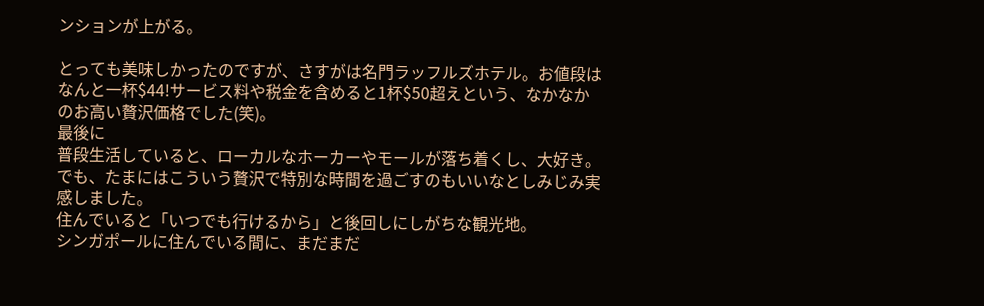ンションが上がる。

とっても美味しかったのですが、さすがは名門ラッフルズホテル。お値段はなんと一杯$44!サービス料や税金を含めると1杯$50超えという、なかなかのお高い贅沢価格でした(笑)。
最後に
普段生活していると、ローカルなホーカーやモールが落ち着くし、大好き。でも、たまにはこういう贅沢で特別な時間を過ごすのもいいなとしみじみ実感しました。
住んでいると「いつでも行けるから」と後回しにしがちな観光地。
シンガポールに住んでいる間に、まだまだ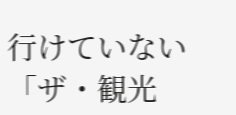行けていない「ザ・観光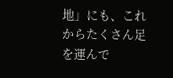地」にも、これからたくさん足を運んで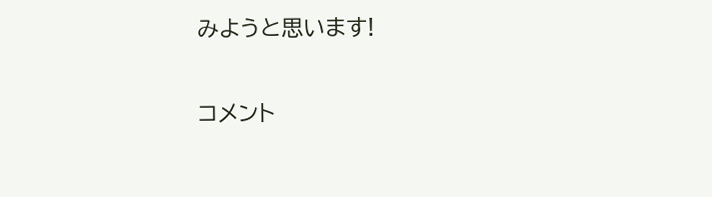みようと思います!


コメント